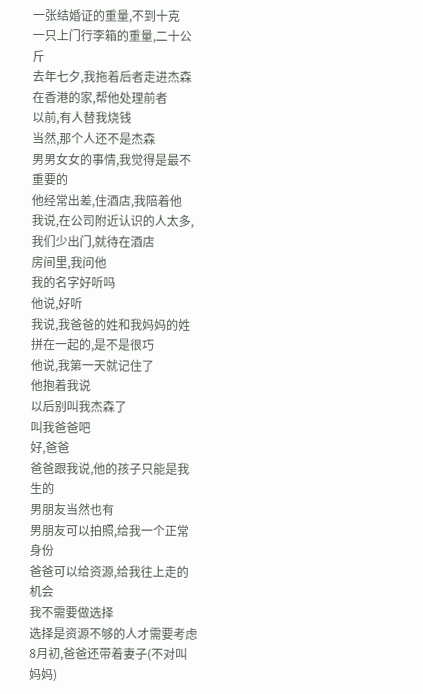一张结婚证的重量,不到十克
一只上门行李箱的重量,二十公斤
去年七夕,我拖着后者走进杰森在香港的家,帮他处理前者
以前,有人替我烧钱
当然,那个人还不是杰森
男男女女的事情,我觉得是最不重要的
他经常出差,住酒店,我陪着他
我说,在公司附近认识的人太多,我们少出门,就待在酒店
房间里,我问他
我的名字好听吗
他说,好听
我说,我爸爸的姓和我妈妈的姓拼在一起的,是不是很巧
他说,我第一天就记住了
他抱着我说
以后别叫我杰森了
叫我爸爸吧
好,爸爸
爸爸跟我说,他的孩子只能是我生的
男朋友当然也有
男朋友可以拍照,给我一个正常身份
爸爸可以给资源,给我往上走的机会
我不需要做选择
选择是资源不够的人才需要考虑
8月初,爸爸还带着妻子(不对叫妈妈)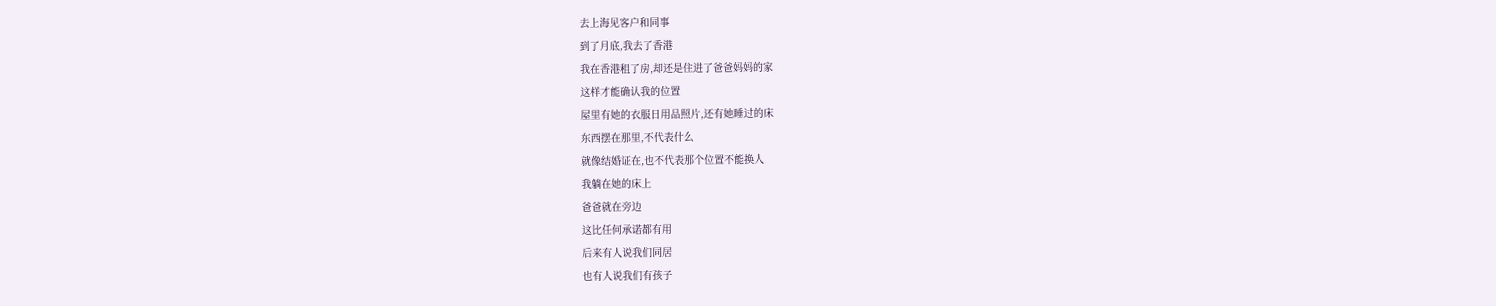去上海见客户和同事
到了月底,我去了香港
我在香港租了房,却还是住进了爸爸妈妈的家
这样才能确认我的位置
屋里有她的衣服日用品照片,还有她睡过的床
东西摆在那里,不代表什么
就像结婚证在,也不代表那个位置不能换人
我躺在她的床上
爸爸就在旁边
这比任何承诺都有用
后来有人说我们同居
也有人说我们有孩子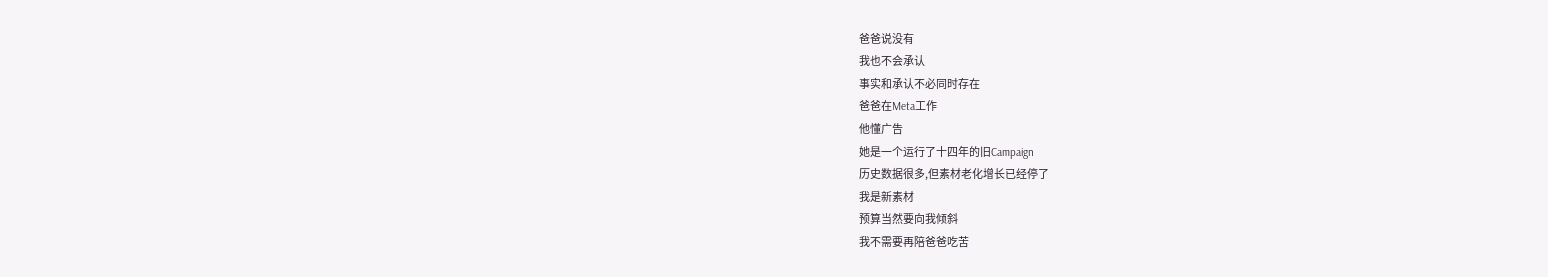爸爸说没有
我也不会承认
事实和承认不必同时存在
爸爸在Meta工作
他懂广告
她是一个运行了十四年的旧Campaign
历史数据很多,但素材老化增长已经停了
我是新素材
预算当然要向我倾斜
我不需要再陪爸爸吃苦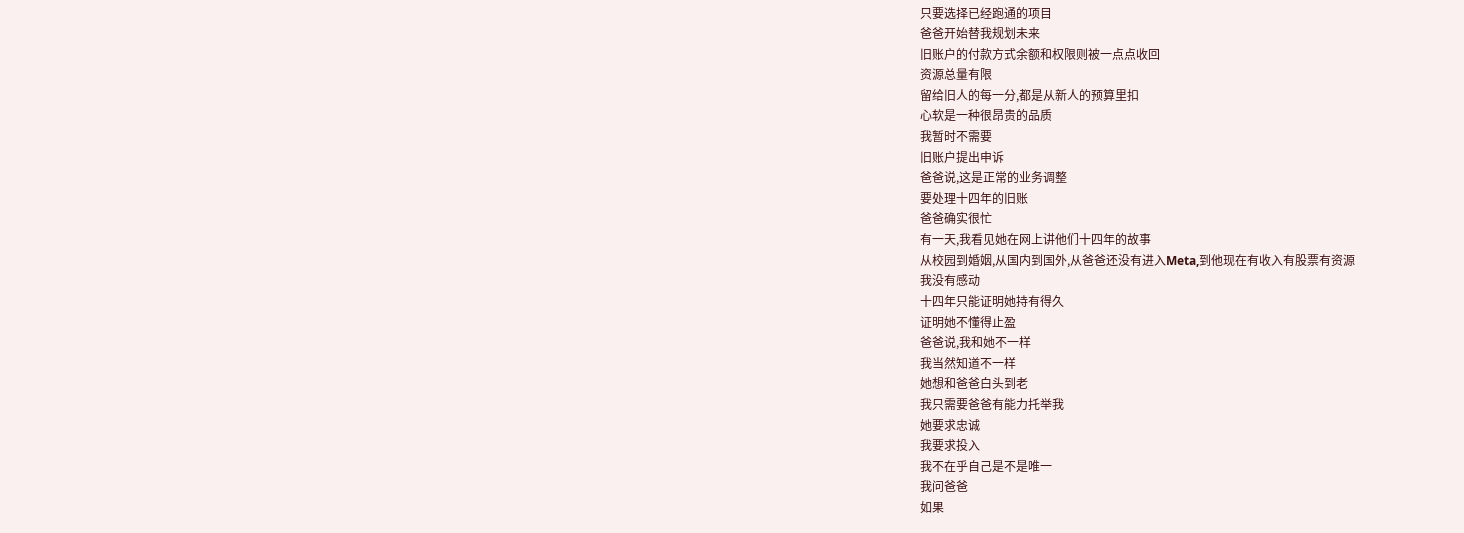只要选择已经跑通的项目
爸爸开始替我规划未来
旧账户的付款方式余额和权限则被一点点收回
资源总量有限
留给旧人的每一分,都是从新人的预算里扣
心软是一种很昂贵的品质
我暂时不需要
旧账户提出申诉
爸爸说,这是正常的业务调整
要处理十四年的旧账
爸爸确实很忙
有一天,我看见她在网上讲他们十四年的故事
从校园到婚姻,从国内到国外,从爸爸还没有进入Meta,到他现在有收入有股票有资源
我没有感动
十四年只能证明她持有得久
证明她不懂得止盈
爸爸说,我和她不一样
我当然知道不一样
她想和爸爸白头到老
我只需要爸爸有能力托举我
她要求忠诚
我要求投入
我不在乎自己是不是唯一
我问爸爸
如果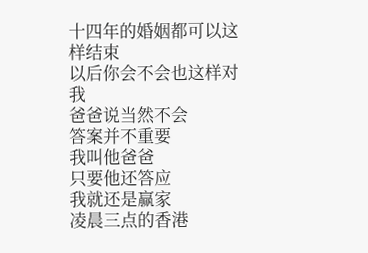十四年的婚姻都可以这样结束
以后你会不会也这样对我
爸爸说当然不会
答案并不重要
我叫他爸爸
只要他还答应
我就还是赢家
凌晨三点的香港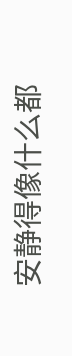安静得像什么都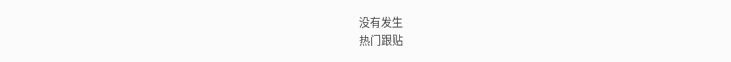没有发生
热门跟贴